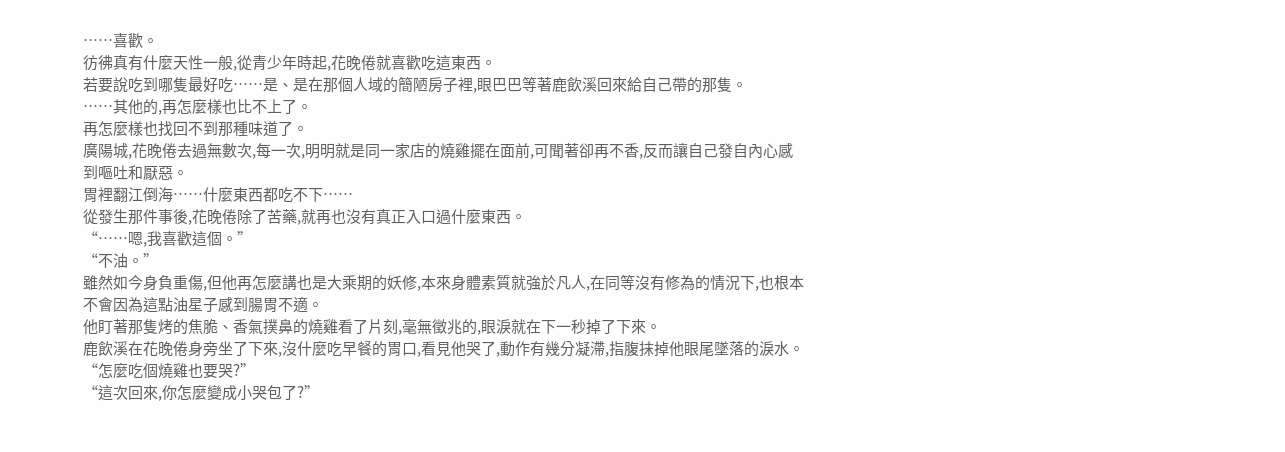……喜歡。
彷彿真有什麼天性一般,從青少年時起,花晚倦就喜歡吃這東西。
若要說吃到哪隻最好吃……是、是在那個人域的簡陋房子裡,眼巴巴等著鹿飲溪回來給自己帶的那隻。
……其他的,再怎麼樣也比不上了。
再怎麼樣也找回不到那種味道了。
廣陽城,花晚倦去過無數次,每一次,明明就是同一家店的燒雞擺在面前,可聞著卻再不香,反而讓自己發自內心感到嘔吐和厭惡。
胃裡翻江倒海……什麼東西都吃不下……
從發生那件事後,花晚倦除了苦藥,就再也沒有真正入口過什麼東西。
“……嗯,我喜歡這個。”
“不油。”
雖然如今身負重傷,但他再怎麼講也是大乘期的妖修,本來身體素質就強於凡人,在同等沒有修為的情況下,也根本不會因為這點油星子感到腸胃不適。
他盯著那隻烤的焦脆、香氣撲鼻的燒雞看了片刻,毫無徵兆的,眼淚就在下一秒掉了下來。
鹿飲溪在花晚倦身旁坐了下來,沒什麼吃早餐的胃口,看見他哭了,動作有幾分凝滯,指腹抹掉他眼尾墜落的淚水。
“怎麼吃個燒雞也要哭?”
“這次回來,你怎麼變成小哭包了?”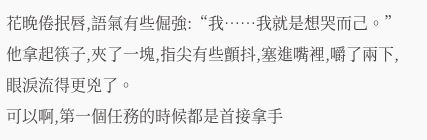花晚倦抿唇,語氣有些倔強:“我……我就是想哭而己。”
他拿起筷子,夾了一塊,指尖有些顫抖,塞進嘴裡,嚼了兩下,眼淚流得更兇了。
可以啊,第一個任務的時候都是首接拿手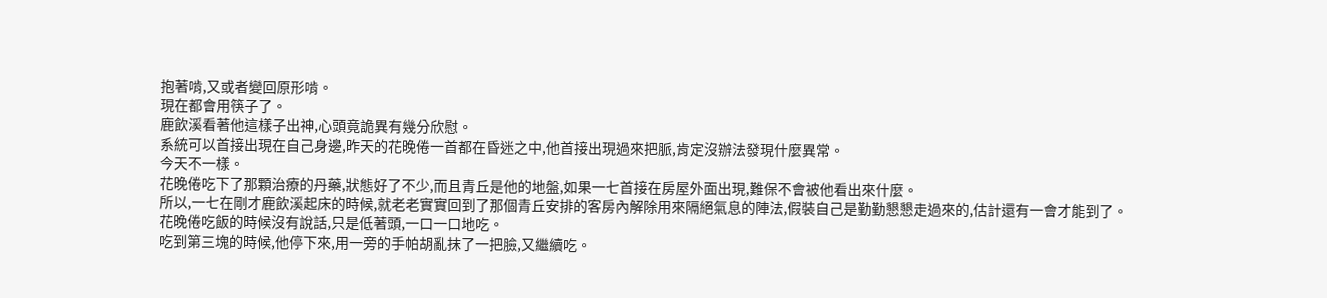抱著啃,又或者變回原形啃。
現在都會用筷子了。
鹿飲溪看著他這樣子出神,心頭竟詭異有幾分欣慰。
系統可以首接出現在自己身邊,昨天的花晚倦一首都在昏迷之中,他首接出現過來把脈,肯定沒辦法發現什麼異常。
今天不一樣。
花晚倦吃下了那顆治療的丹藥,狀態好了不少,而且青丘是他的地盤,如果一七首接在房屋外面出現,難保不會被他看出來什麼。
所以,一七在剛才鹿飲溪起床的時候,就老老實實回到了那個青丘安排的客房內解除用來隔絕氣息的陣法,假裝自己是勤勤懇懇走過來的,估計還有一會才能到了。
花晚倦吃飯的時候沒有說話,只是低著頭,一口一口地吃。
吃到第三塊的時候,他停下來,用一旁的手帕胡亂抹了一把臉,又繼續吃。